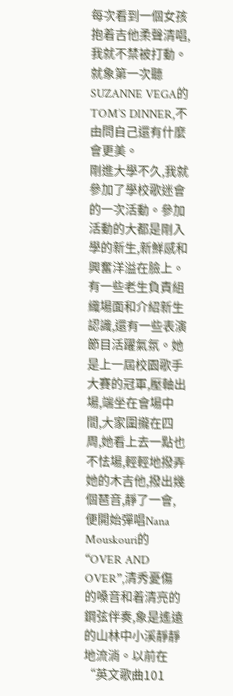每次看到一個女孩抱着吉他柔聲清唱,我就不禁被打動。就象第一次聽SUZANNE VEGA的TOM’S DINNER,不由問自己還有什麼會更美。
剛進大學不久,我就參加了學校歌迷會的一次活動。參加活動的大都是剛入學的新生,新鮮感和興奮洋溢在臉上。有一些老生負責組織場面和介紹新生認識,還有一些表演節目活躍氣氛。她是上一屆校園歌手大賽的冠軍,壓軸出場,端坐在會場中間,大家圍攏在四周,她看上去一點也不怯場,輕輕地撥弄她的木吉他,撥出幾個琶音,靜了一會,便開始彈唱Nana Mouskouri的“OVER AND OVER”,清秀憂傷的嗓音和着清亮的鋼弦伴奏,象是遙遠的山林中小溪靜靜地流淌。以前在“英文歌曲101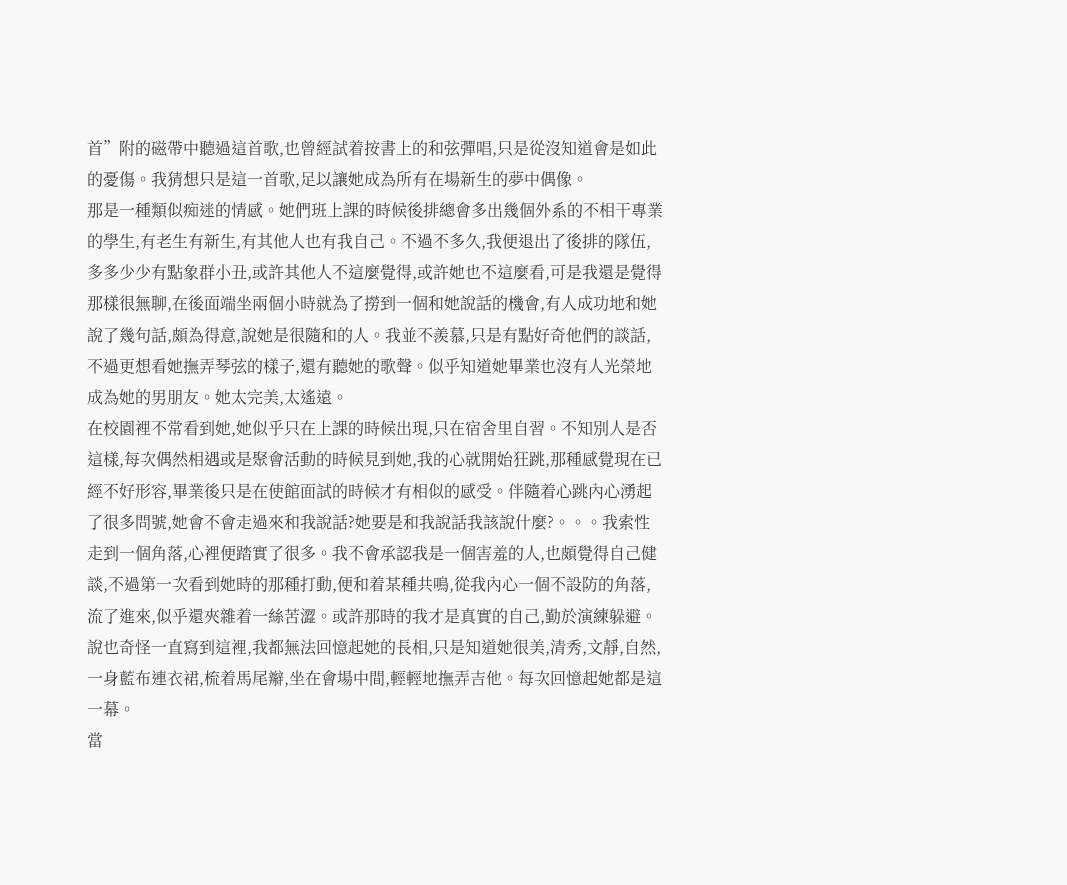首”附的磁帶中聽過這首歌,也曾經試着按書上的和弦彈唱,只是從沒知道會是如此的憂傷。我猜想只是這一首歌,足以讓她成為所有在場新生的夢中偶像。
那是一種類似痴迷的情感。她們班上課的時候後排總會多出幾個外系的不相干專業的學生,有老生有新生,有其他人也有我自己。不過不多久,我便退出了後排的隊伍,多多少少有點象群小丑,或許其他人不這麼覺得,或許她也不這麼看,可是我還是覺得那樣很無聊,在後面端坐兩個小時就為了撈到一個和她說話的機會,有人成功地和她說了幾句話,頗為得意,說她是很隨和的人。我並不羨慕,只是有點好奇他們的談話,不過更想看她撫弄琴弦的樣子,還有聽她的歌聲。似乎知道她畢業也沒有人光榮地成為她的男朋友。她太完美,太遙遠。
在校園裡不常看到她,她似乎只在上課的時候出現,只在宿舍里自習。不知別人是否這樣,每次偶然相遇或是聚會活動的時候見到她,我的心就開始狂跳,那種感覺現在已經不好形容,畢業後只是在使館面試的時候才有相似的感受。伴隨着心跳內心湧起了很多問號,她會不會走過來和我說話?她要是和我說話我該說什麼?。。。我索性走到一個角落,心裡便踏實了很多。我不會承認我是一個害羞的人,也頗覺得自己健談,不過第一次看到她時的那種打動,便和着某種共鳴,從我內心一個不設防的角落,流了進來,似乎還夾雜着一絲苦澀。或許那時的我才是真實的自己,勤於演練躲避。
說也奇怪一直寫到這裡,我都無法回憶起她的長相,只是知道她很美,清秀,文靜,自然,一身藍布連衣裙,梳着馬尾辮,坐在會場中間,輕輕地撫弄吉他。每次回憶起她都是這一幕。
當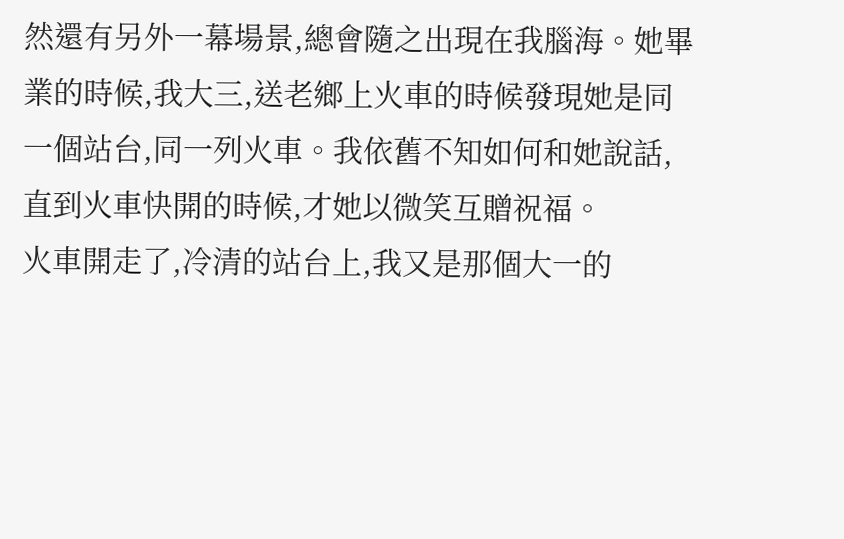然還有另外一幕場景,總會隨之出現在我腦海。她畢業的時候,我大三,送老鄉上火車的時候發現她是同一個站台,同一列火車。我依舊不知如何和她說話,直到火車快開的時候,才她以微笑互贈祝福。
火車開走了,冷清的站台上,我又是那個大一的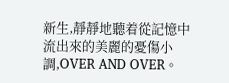新生,靜靜地聽着從記憶中流出來的美麗的憂傷小調,OVER AND OVER。